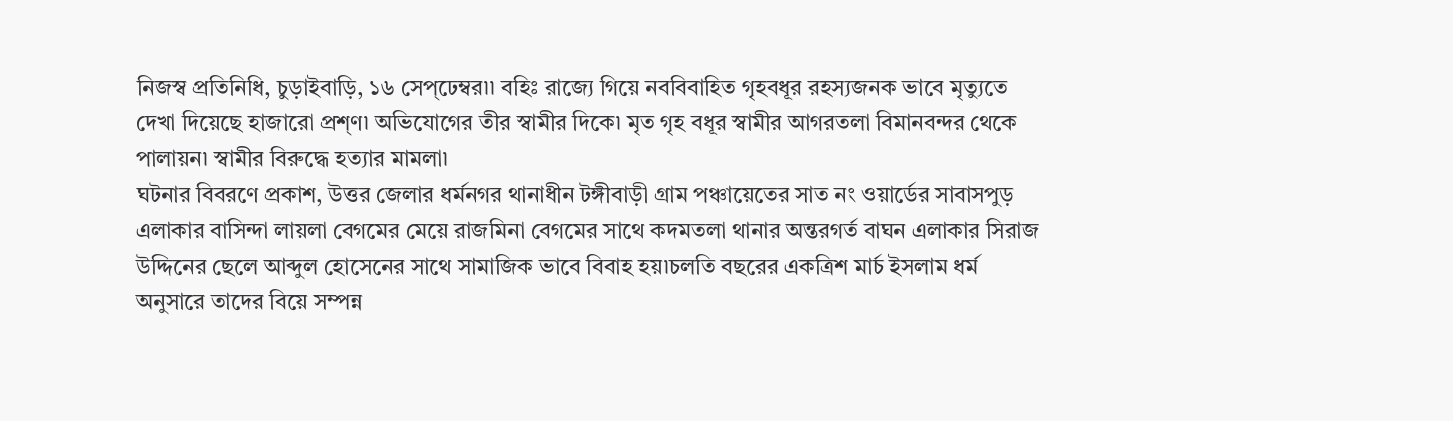নিজস্ব প্রতিনিধি, চুড়াইবাড়ি, ১৬ সেপ্ঢেম্বর৷৷ বহিঃ রাজ্যে গিয়ে নববিবাহিত গৃহবধূর রহস্যজনক ভাবে মৃত্যুতে দেখা দিয়েছে হাজারো প্রশ্ণ৷ অভিযোগের তীর স্বামীর দিকে৷ মৃত গৃহ বধূর স্বামীর আগরতলা বিমানবন্দর থেকে পালায়ন৷ স্বামীর বিরুদ্ধে হত্যার মামলা৷
ঘটনার বিবরণে প্রকাশ, উত্তর জেলার ধর্মনগর থানাধীন টঙ্গীবাড়ী গ্রাম পঞ্চায়েতের সাত নং ওয়ার্ডের সাবাসপুড় এলাকার বাসিন্দা লায়লা বেগমের মেয়ে রাজমিনা বেগমের সাথে কদমতলা থানার অন্তরগর্ত বাঘন এলাকার সিরাজ উদ্দিনের ছেলে আব্দুল হোসেনের সাথে সামাজিক ভাবে বিবাহ হয়৷চলতি বছরের একত্রিশ মার্চ ইসলাম ধর্ম অনুসারে তাদের বিয়ে সম্পন্ন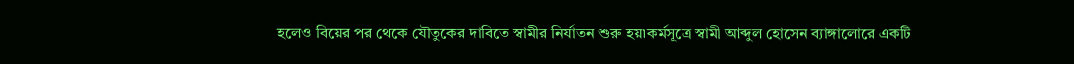হলেও বিয়ের পর থেকে যৌতুকের দাবিতে স্বামীর নির্যাতন শুরু হয়৷কর্মসূত্রে স্বামী আব্দুল হোসেন ব্যাঙ্গালোরে একটি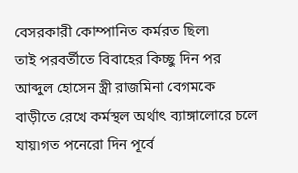বেসরকারী কোম্পানিত কর্মরত ছিল৷
তাই পরবর্তীতে বিবাহের কিচ্ছু দিন পর আব্দুল হোসেন স্ত্রী রাজমিনা বেগমকে বাড়ীতে রেখে কর্মস্থল অর্থাৎ ব্যাঙ্গালোরে চলে যায়৷গত পনেরো দিন পূর্বে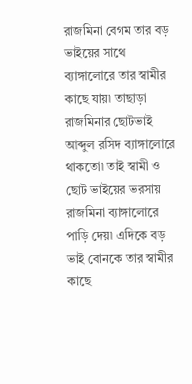রাজমিনা বেগম তার বড় ভাইয়ের সাথে ব্যাঙ্গালোরে তার স্বামীর কাছে যায়৷ তাছাড়া রাজমিনার ছোটভাই আব্দুল রসিদ ব্যাঙ্গালোরে থাকতো৷ তাই স্বামী ও ছোট ভাইয়ের ভরসায় রাজমিনা ব্যাঙ্গালোরে পাড়ি দেয়৷ এদিকে বড় ভাই বোনকে তার স্বামীর কাছে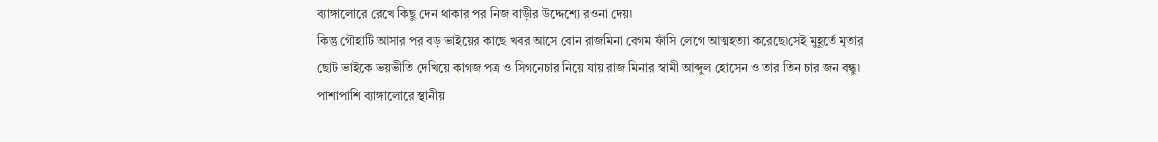ব্যাঙ্গালোরে রেখে কিছু দেন থাকার পর নিজ বাড়ীর উদ্দেশ্যে রওনা দেয়৷
কিন্তু গৌহাটি আসার পর বড় ভাইয়ের কাছে খবর আসে বোন রাজমিনা বেগম ফাঁসি লেগে আত্মহত্যা করেছে৷সেই মুহূর্তে মৃতার ছোট ভাইকে ভয়ভীতি দেখিয়ে কাগজ পত্র ও সিগনেচার নিয়ে যায় রাজ মিনার স্বামী আব্দুল হোসেন ও তার তিন চার জন বন্ধু৷ পাশাপাশি ব্যাঙ্গালোরে স্থানীয়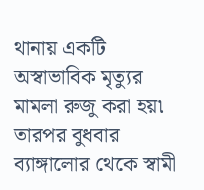থানায় একটি অস্বাভাবিক মৃত্যুর মামলা রুজু করা হয়৷ তারপর বুধবার ব্যাঙ্গালোর থেকে স্বামী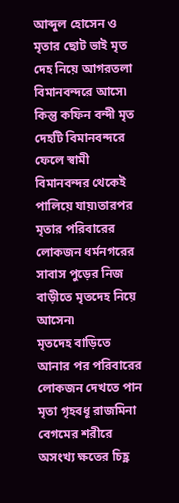আব্দুল হোসেন ও মৃতার ছোট ভাই মৃত দেহ নিয়ে আগরতলা বিমানবন্দরে আসে৷ কিন্তু কফিন বন্দী মৃত দেহটি বিমানবন্দরে ফেলে স্বামী বিমানবন্দর থেকেই পালিয়ে যায়৷তারপর মৃতার পরিবারের লোকজন ধর্মনগরের সাবাস পুড়ের নিজ বাড়ীতে মৃতদেহ নিয়ে আসেন৷
মৃতদেহ বাড়িতে আনার পর পরিবারের লোকজন দেখতে পান মৃতা গৃহবধূ রাজমিনা বেগমের শরীরে অসংখ্য ক্ষতের চিহ্ণ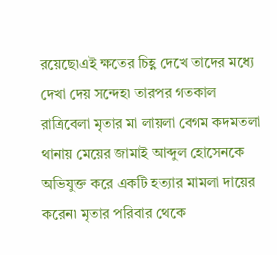রয়েছে৷এই ক্ষতের চিহ্ণ দেখে তাদের মধ্যে দেখা দেয় সন্দেহ৷ তারপর গতকাল রাত্রিবেলা মৃতার মা লায়লা বেগম কদমতলা থানায় মেয়ের জামাই আব্দুল হোসেনকে অভিযুক্ত করে একটি হত্যার মামলা দায়ের করেন৷ মৃতার পরিবার থেকে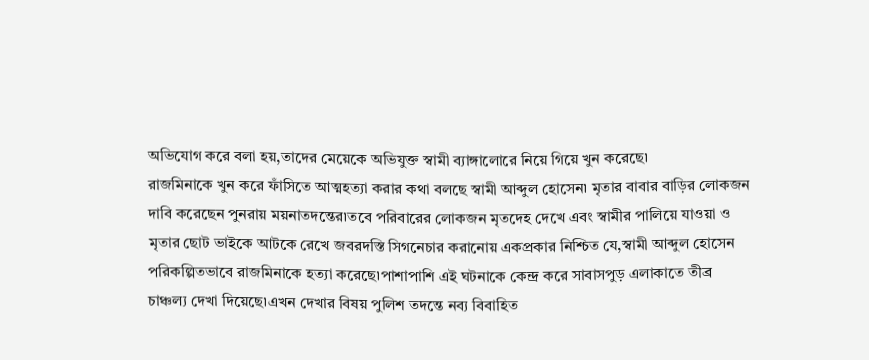অভিযোগ করে বলা হয়,তাদের মেয়েকে অভিযুক্ত স্বামী ব্যাঙ্গালোরে নিয়ে গিয়ে খুন করেছে৷
রাজমিনাকে খুন করে ফাঁসিতে আত্মহত্যা করার কথা বলছে স্বামী আব্দুল হোসেন৷ মৃতার বাবার বাড়ির লোকজন দাবি করেছেন পুনরায় ময়নাতদন্তের৷তবে পরিবারের লোকজন মৃতদেহ দেখে এবং স্বামীর পালিয়ে যাওয়া ও মৃতার ছোট ভাইকে আটকে রেখে জবরদস্তি সিগনেচার করানোয় একপ্রকার নিশ্চিত যে,স্বামী আব্দুল হোসেন পরিকল্পিতভাবে রাজমিনাকে হত্যা করেছে৷পাশাপাশি এই ঘটনাকে কেন্দ্র করে সাবাসপুড় এলাকাতে তীব্র চাঞ্চল্য দেখা দিয়েছে৷এখন দেখার বিষয় পুলিশ তদন্তে নব্য বিবাহিত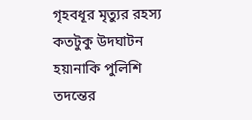গৃহবধূর মৃত্যুর রহস্য কতটুকু উদঘাটন হয়৷নাকি পুলিশি তদন্তের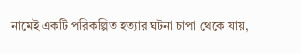নামেই একটি পরিকল্পিত হত্যার ঘটনা চাপা থেকে যায়,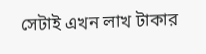সেটাই এখন লাখ টাকার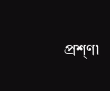প্রশ্ণ৷